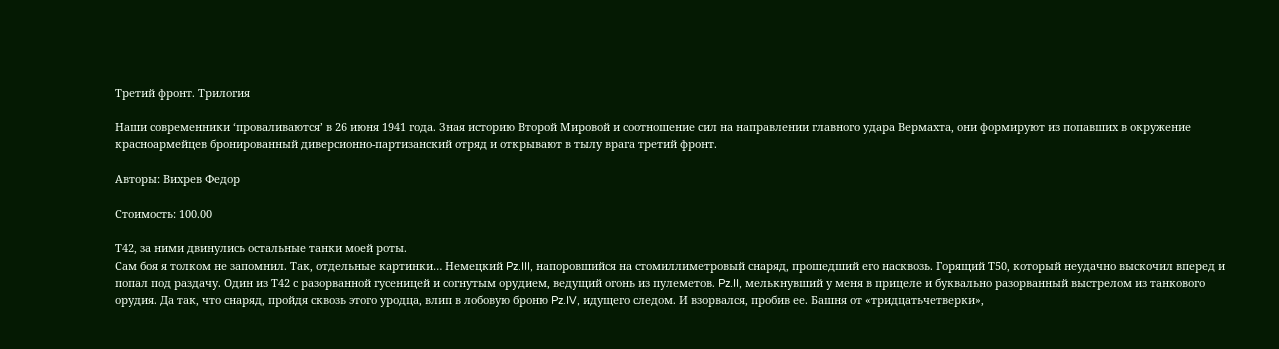Третий фронт. Трилогия

Наши современники ‘проваливаются’ в 26 июня 1941 года. Зная историю Второй Мировой и соотношение сил на направлении главного удара Вермахта, они формируют из попавших в окружение красноармейцев бронированный диверсионно-партизанский отряд и открывают в тылу врага третий фронт.

Авторы: Вихрев Федор

Стоимость: 100.00

Т42, за ними двинулись остальные танки моей роты.
Сам боя я толком не запомнил. Так, отдельные картинки… Немецкий Pz.III, напоровшийся на стомиллиметровый снаряд, прошедший его насквозь. Горящий Т50, который неудачно выскочил вперед и попал под раздачу. Один из Т42 с разорванной гусеницей и согнутым орудием, ведущий огонь из пулеметов. Pz.II, мелькнувший у меня в прицеле и буквально разорванный выстрелом из танкового орудия. Да так, что снаряд, пройдя сквозь этого уродца, влип в лобовую броню Pz.IV, идущего следом. И взорвался, пробив ее. Башня от «тридцатьчетверки»,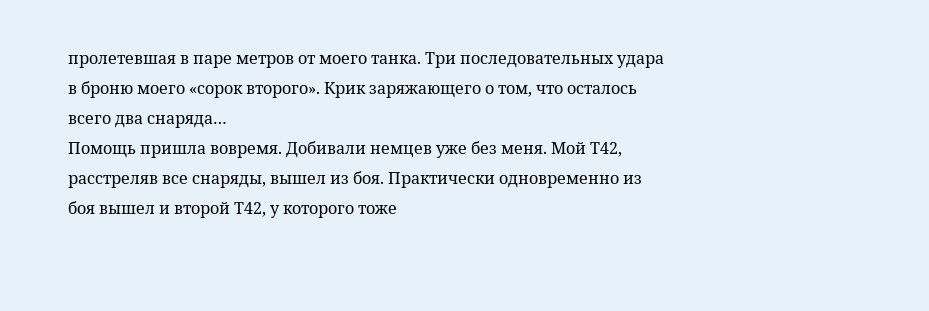пролетевшая в паре метров от моего танка. Три последовательных удара в броню моего «сорок второго». Крик заряжающего о том, что осталось всего два снаряда…
Помощь пришла вовремя. Добивали немцев уже без меня. Мой Т42, расстреляв все снаряды, вышел из боя. Практически одновременно из боя вышел и второй Т42, у которого тоже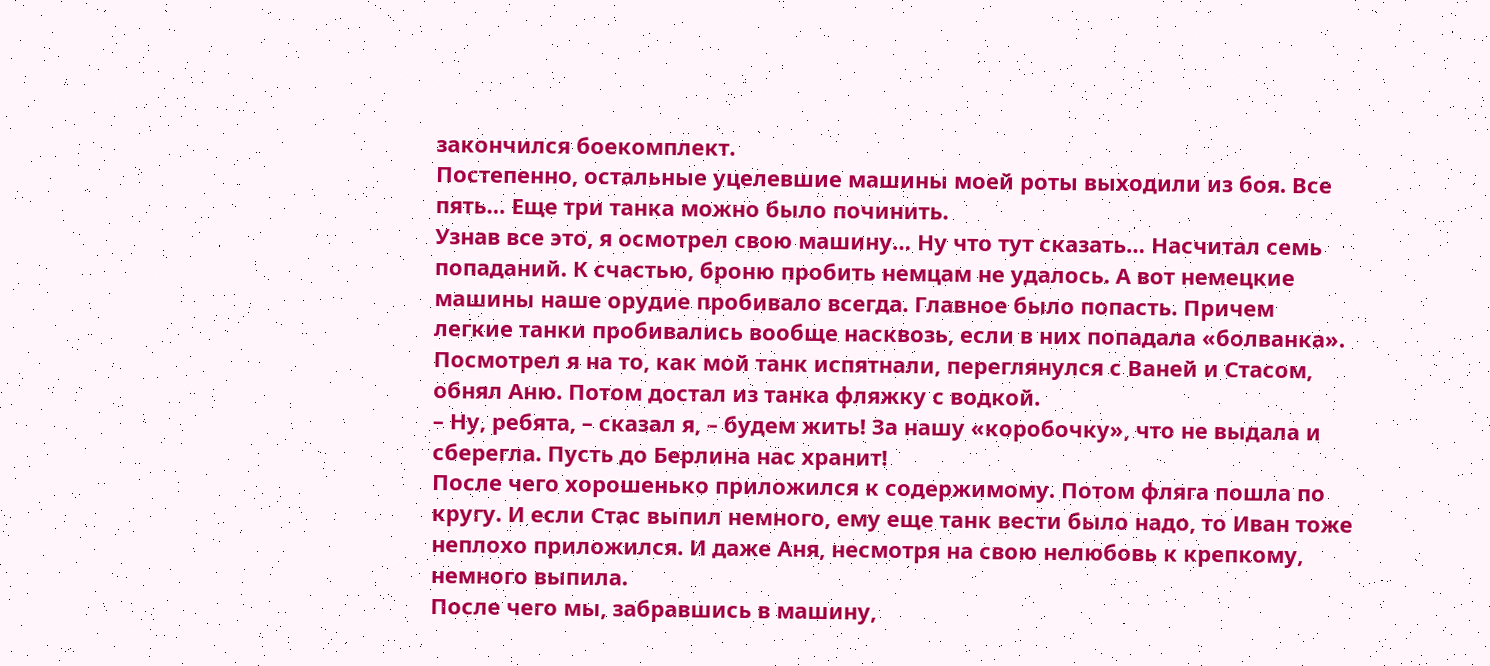закончился боекомплект.
Постепенно, остальные уцелевшие машины моей роты выходили из боя. Все пять… Еще три танка можно было починить.
Узнав все это, я осмотрел свою машину… Ну что тут сказать… Насчитал семь попаданий. К счастью, броню пробить немцам не удалось. А вот немецкие машины наше орудие пробивало всегда. Главное было попасть. Причем легкие танки пробивались вообще насквозь, если в них попадала «болванка».
Посмотрел я на то, как мой танк испятнали, переглянулся с Ваней и Стасом, обнял Аню. Потом достал из танка фляжку с водкой.
– Ну, ребята, – сказал я, – будем жить! За нашу «коробочку», что не выдала и сберегла. Пусть до Берлина нас хранит!
После чего хорошенько приложился к содержимому. Потом фляга пошла по кругу. И если Стас выпил немного, ему еще танк вести было надо, то Иван тоже неплохо приложился. И даже Аня, несмотря на свою нелюбовь к крепкому, немного выпила.
После чего мы, забравшись в машину,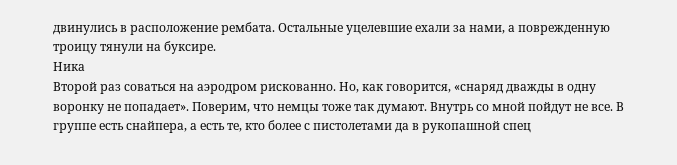двинулись в расположение рембата. Остальные уцелевшие ехали за нами, а поврежденную троицу тянули на буксире.
Ника
Второй раз соваться на аэродром рискованно. Но, как говорится, «снаряд дважды в одну воронку не попадает». Поверим, что немцы тоже так думают. Внутрь со мной пойдут не все. В группе есть снайпера, а есть те, кто более с пистолетами да в рукопашной спец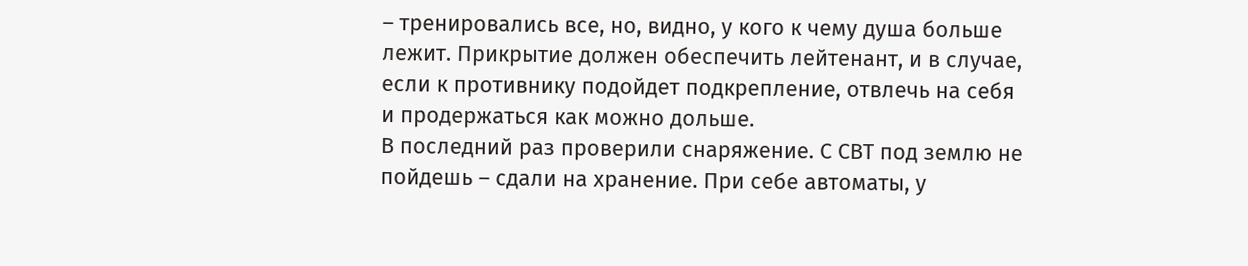– тренировались все, но, видно, у кого к чему душа больше лежит. Прикрытие должен обеспечить лейтенант, и в случае, если к противнику подойдет подкрепление, отвлечь на себя и продержаться как можно дольше.
В последний раз проверили снаряжение. С СВТ под землю не пойдешь – сдали на хранение. При себе автоматы, у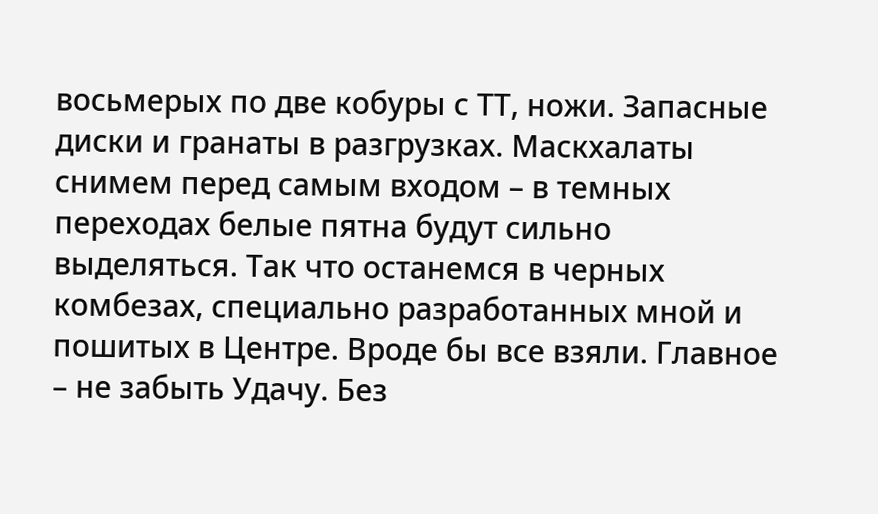восьмерых по две кобуры с ТТ, ножи. Запасные диски и гранаты в разгрузках. Маскхалаты снимем перед самым входом – в темных переходах белые пятна будут сильно выделяться. Так что останемся в черных комбезах, специально разработанных мной и пошитых в Центре. Вроде бы все взяли. Главное – не забыть Удачу. Без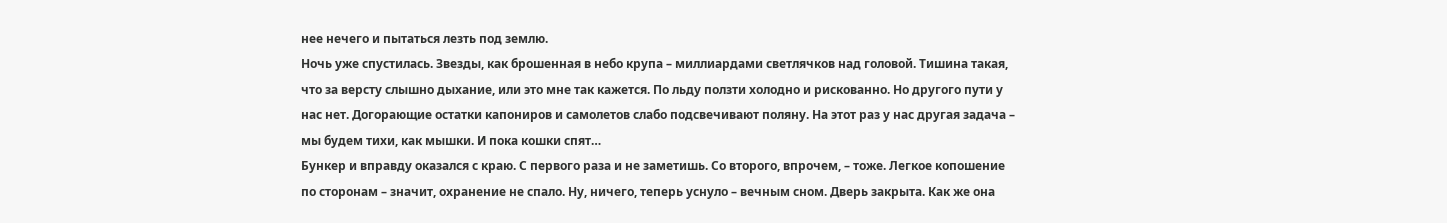нее нечего и пытаться лезть под землю.
Ночь уже спустилась. Звезды, как брошенная в небо крупа – миллиардами светлячков над головой. Тишина такая, что за версту слышно дыхание, или это мне так кажется. По льду ползти холодно и рискованно. Но другого пути у нас нет. Догорающие остатки капониров и самолетов слабо подсвечивают поляну. На этот раз у нас другая задача – мы будем тихи, как мышки. И пока кошки спят…
Бункер и вправду оказался с краю. С первого раза и не заметишь. Со второго, впрочем, – тоже. Легкое копошение по сторонам – значит, охранение не спало. Ну, ничего, теперь уснуло – вечным сном. Дверь закрыта. Как же она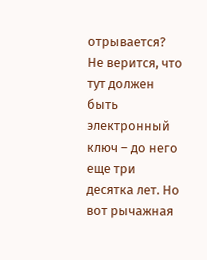отрывается? Не верится, что тут должен быть электронный ключ – до него еще три десятка лет. Но вот рычажная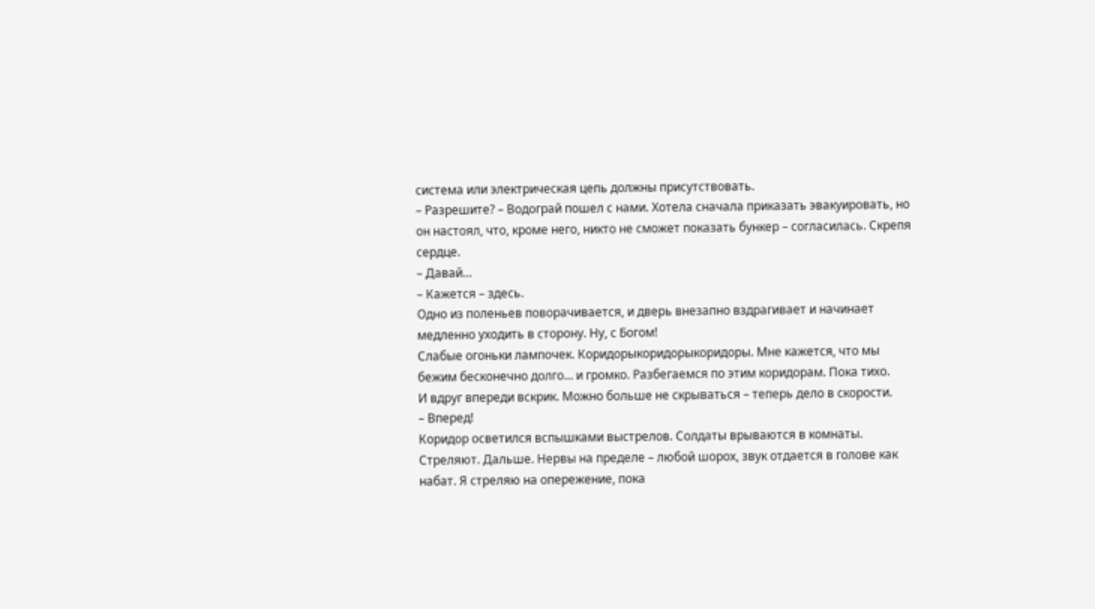система или электрическая цепь должны присутствовать.
– Разрешите? – Водограй пошел с нами. Хотела сначала приказать эвакуировать, но он настоял, что, кроме него, никто не сможет показать бункер – согласилась. Скрепя сердце.
– Давай…
– Кажется – здесь.
Одно из поленьев поворачивается, и дверь внезапно вздрагивает и начинает медленно уходить в сторону. Ну, с Богом!
Слабые огоньки лампочек. Коридорыкоридорыкоридоры. Мне кажется, что мы бежим бесконечно долго… и громко. Разбегаемся по этим коридорам. Пока тихо.
И вдруг впереди вскрик. Можно больше не скрываться – теперь дело в скорости.
– Вперед!
Коридор осветился вспышками выстрелов. Солдаты врываются в комнаты. Стреляют. Дальше. Нервы на пределе – любой шорох, звук отдается в голове как набат. Я стреляю на опережение, пока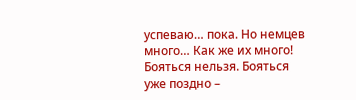успеваю… пока. Но немцев много… Как же их много! Бояться нельзя. Бояться уже поздно –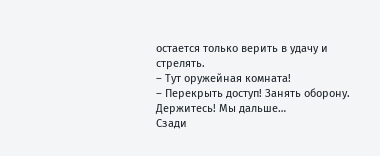остается только верить в удачу и стрелять.
– Тут оружейная комната!
– Перекрыть доступ! Занять оборону. Держитесь! Мы дальше…
Сзади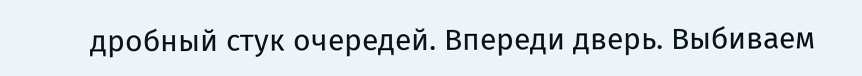дробный стук очередей. Впереди дверь. Выбиваем